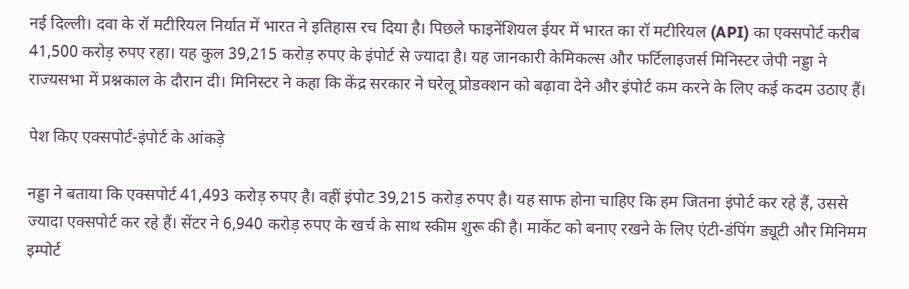नई दिल्ली। दवा के रॉ मटीरियल निर्यात में भारत ने इतिहास रच दिया है। पिछले फाइनेंशियल ईयर में भारत का रॉ मटीरियल (API) का एक्सपोर्ट करीब 41,500 करोड़ रुपए रहा। यह कुल 39,215 करोड़ रुपए के इंपोर्ट से ज्यादा है। यह जानकारी केमिकल्स और फर्टिलाइजर्स मिनिस्टर जेपी नड्डा ने राज्यसभा में प्रश्नकाल के दौरान दी। मिनिस्टर ने कहा कि केंद्र सरकार ने घरेलू प्रोडक्शन को बढ़ावा देने और इंपोर्ट कम करने के लिए कई कदम उठाए हैं।

पेश किए एक्सपोर्ट-इंपोर्ट के आंकड़े

नड्डा ने बताया कि एक्सपोर्ट 41,493 करोड़ रुपए है। वहीं इंपोट 39,215 करोड़ रुपए है। यह साफ होना चाहिए कि हम जितना इंपोर्ट कर रहे हैं, उससे ज्यादा एक्सपोर्ट कर रहे हैं। सेंटर ने 6,940 करोड़ रुपए के खर्च के साथ स्कीम शुरू की है। मार्केट को बनाए रखने के लिए एंटी-डंपिंग ड्यूटी और मिनिमम इम्पोर्ट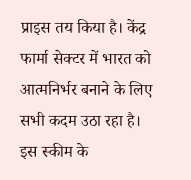प्राइस तय किया है। केंद्र फार्मा सेक्टर में भारत को आत्मनिर्भर बनाने के लिए सभी कदम उठा रहा है। इस स्कीम के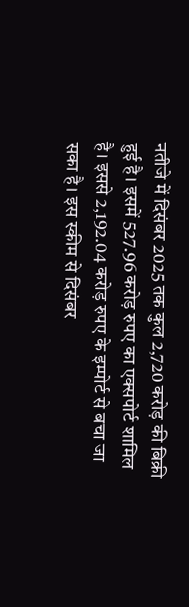नतीजे में दिसंबर 2025 तक कुल 2,720 करोड़ की बिक्री हुई है। इसमें 527.96 करोड़ रुपए का एक्सपोर्ट शामिल है। इससे 2,192.04 करोड़ रुपए के इम्पोर्ट से बचा जा सका है। इस स्कीम से दिसंबर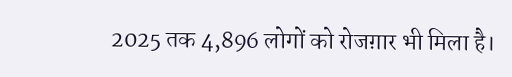2025 तक 4,896 लोगों को रोजग़ार भी मिला है।